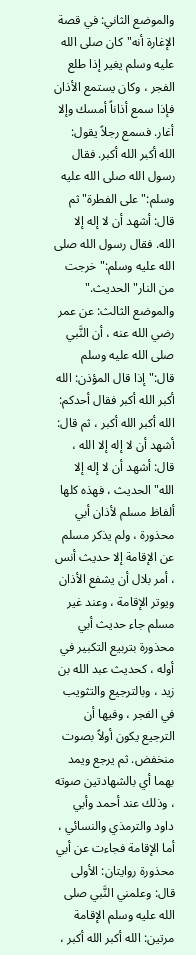والموضع الثاني: في قصة الإغارة أنه"كان صلى الله عليه وسلم يغير إذا طلع الفجر ، وكان يستمع الأذان فإذا سمع أذاناً أمسك وإلا أغار. فسمع رجلاً يقول: الله أكبر الله أكبر. فقال رسول الله صلى الله عليه وسلم:"على الفطرة"ثم قال: أشهد أن لا إله إلا الله. فقال رسول الله صلى الله عليه وسلم:"خرجت من النار"الحديث."
والموضع الثالث: عن عمر رضي الله عنه ، أن النَّبي صلى الله عليه وسلم قال:"إذا قال المؤذن: الله أكبر الله أكبر فقال أحدكم: الله أكبر الله أكبر ، ثم قال: أشهد أن لا إله إلا الله ، قال: أشهد أن لا إله إلا الله"الحديث ، فهذه كلها ألفاظ مسلم لأذان أبي محذورة ، ولم يذكر مسلم عن الإقامة إلا حديث أنس ، أمر بلال أن يشفع الأذان ويوتر الإقامة ، وعند غير مسلم جاء حديث أبي محذورة بتربيع التكبير في أوله ، كحديث عبد الله بن زيد ، وبالترجيع والتثويب في الفجر ، وفيها أن الترجيع يكون أولاً بصوت منخفض. ثم يرجع ويمد بهما أي بالشهادتين صوته ، وذلك عند أحمد وأبي داود والترمذي والنسائي ، أما الإقامة فجاءت عن أبي محذورة روايتان: الأولى قال: وعلمني النَّبي صلى الله عليه وسلم الإقامة مرتين: الله أكبر الله أكبر ،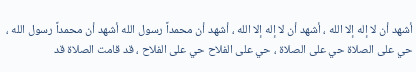أشهد أن لا إله إلا الله ، أشهد أن لا إله إلا الله ، أشهد أن محمداً رسول الله أشهد أن محمداً رسول الله ، حي على الصلاة حي على الصلاة ، حي على الفلاح حي على الفلاح ، قد قامت الصلاة قد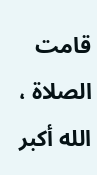قامت الصلاة ، الله أكبر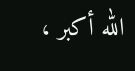الله أكبر ،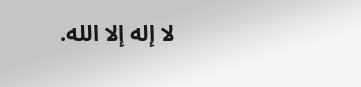لا إله إلا الله.